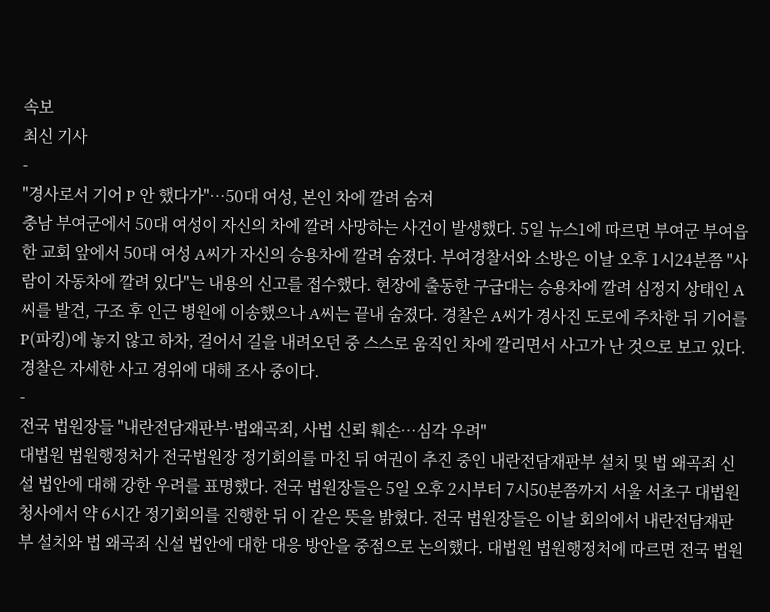속보
최신 기사
-
"경사로서 기어 P 안 했다가"…50대 여성, 본인 차에 깔려 숨져
충남 부여군에서 50대 여성이 자신의 차에 깔려 사망하는 사건이 발생했다. 5일 뉴스1에 따르면 부여군 부여읍 한 교회 앞에서 50대 여성 A씨가 자신의 승용차에 깔려 숨졌다. 부여경찰서와 소방은 이날 오후 1시24분쯤 "사람이 자동차에 깔려 있다"는 내용의 신고를 접수했다. 현장에 출동한 구급대는 승용차에 깔려 심정지 상태인 A씨를 발견, 구조 후 인근 병원에 이송했으나 A씨는 끝내 숨졌다. 경찰은 A씨가 경사진 도로에 주차한 뒤 기어를 P(파킹)에 놓지 않고 하차, 걸어서 길을 내려오던 중 스스로 움직인 차에 깔리면서 사고가 난 것으로 보고 있다. 경찰은 자세한 사고 경위에 대해 조사 중이다.
-
전국 법원장들 "내란전담재판부·법왜곡죄, 사법 신뢰 훼손…심각 우려"
대법원 법원행정처가 전국법원장 정기회의를 마친 뒤 여권이 추진 중인 내란전담재판부 설치 및 법 왜곡죄 신설 법안에 대해 강한 우려를 표명했다. 전국 법원장들은 5일 오후 2시부터 7시50분쯤까지 서울 서초구 대법원 청사에서 약 6시간 정기회의를 진행한 뒤 이 같은 뜻을 밝혔다. 전국 법원장들은 이날 회의에서 내란전담재판부 설치와 법 왜곡죄 신설 법안에 대한 대응 방안을 중점으로 논의했다. 대법원 법원행정처에 따르면 전국 법원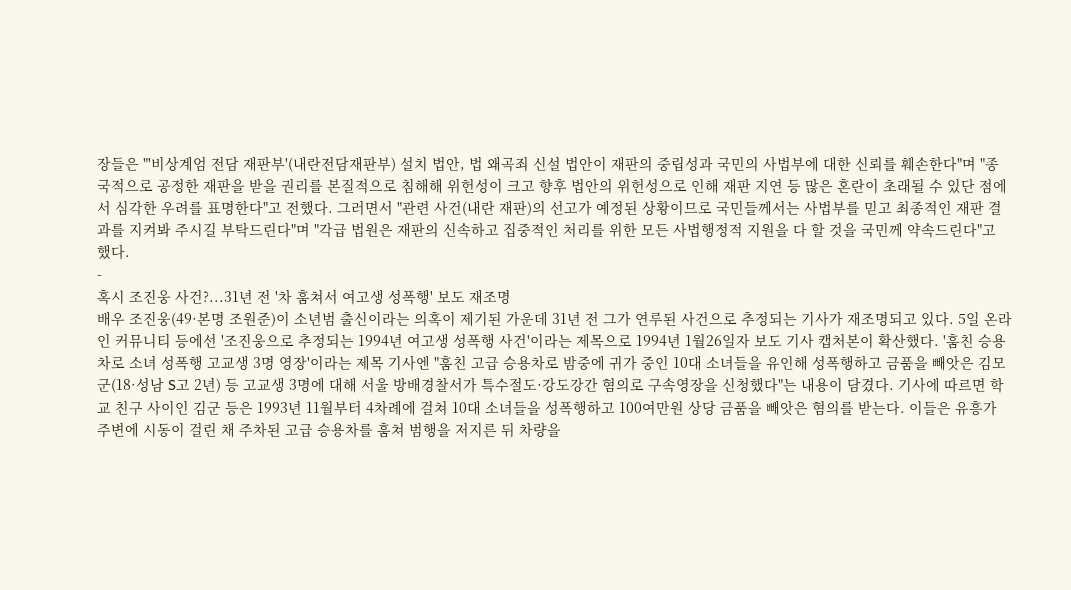장들은 "'비상계엄 전담 재판부'(내란전담재판부) 설치 법안, 법 왜곡죄 신설 법안이 재판의 중립성과 국민의 사법부에 대한 신뢰를 훼손한다"며 "종국적으로 공정한 재판을 받을 권리를 본질적으로 침해해 위헌성이 크고 향후 법안의 위헌성으로 인해 재판 지연 등 많은 혼란이 초래될 수 있단 점에서 심각한 우려를 표명한다"고 전했다. 그러면서 "관련 사건(내란 재판)의 선고가 예정된 상황이므로 국민들께서는 사법부를 믿고 최종적인 재판 결과를 지켜봐 주시길 부탁드린다"며 "각급 법원은 재판의 신속하고 집중적인 처리를 위한 모든 사법행정적 지원을 다 할 것을 국민께 약속드린다"고 했다.
-
혹시 조진웅 사건?...31년 전 '차 훔쳐서 여고생 성폭행' 보도 재조명
배우 조진웅(49·본명 조원준)이 소년범 출신이라는 의혹이 제기된 가운데 31년 전 그가 연루된 사건으로 추정되는 기사가 재조명되고 있다. 5일 온라인 커뮤니티 등에선 '조진웅으로 추정되는 1994년 여고생 성폭행 사건'이라는 제목으로 1994년 1월26일자 보도 기사 캡처본이 확산했다. '훔친 승용차로 소녀 성폭행 고교생 3명 영장'이라는 제목 기사엔 "훔친 고급 승용차로 밤중에 귀가 중인 10대 소녀들을 유인해 성폭행하고 금품을 빼앗은 김모군(18·성남 S고 2년) 등 고교생 3명에 대해 서울 방배경찰서가 특수절도·강도강간 혐의로 구속영장을 신청했다"는 내용이 담겼다. 기사에 따르면 학교 친구 사이인 김군 등은 1993년 11월부터 4차례에 걸쳐 10대 소녀들을 성폭행하고 100여만원 상당 금품을 빼앗은 혐의를 받는다. 이들은 유흥가 주변에 시동이 걸린 채 주차된 고급 승용차를 훔쳐 범행을 저지른 뒤 차량을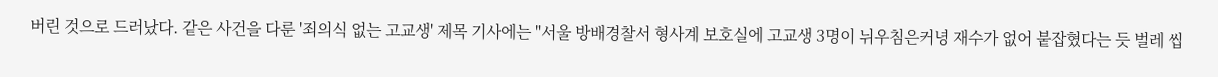버린 것으로 드러났다. 같은 사건을 다룬 '죄의식 없는 고교생' 제목 기사에는 "서울 방배경찰서 형사계 보호실에 고교생 3명이 뉘우침은커녕 재수가 없어 붙잡혔다는 듯 벌레 씹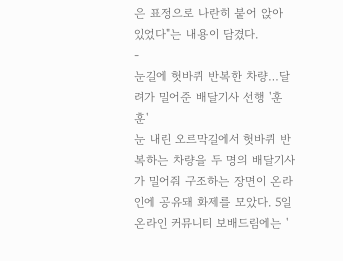은 표정으로 나란히 붙어 앉아 있었다"는 내용이 담겼다.
-
눈길에 헛바퀴 반복한 차량…달려가 밀어준 배달기사 선행 '훈훈'
눈 내린 오르막길에서 헛바퀴 반복하는 차량을 두 명의 배달기사가 밀어줘 구조하는 장면이 온라인에 공유돼 화제를 모았다. 5일 온라인 커뮤니티 보배드림에는 '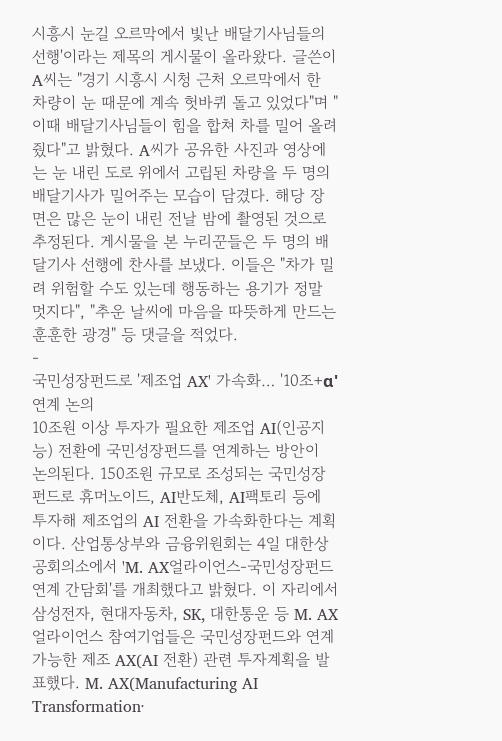시흥시 눈길 오르막에서 빛난 배달기사님들의 선행'이라는 제목의 게시물이 올라왔다. 글쓴이 A씨는 "경기 시흥시 시청 근처 오르막에서 한 차량이 눈 때문에 계속 헛바퀴 돌고 있었다"며 "이때 배달기사님들이 힘을 합쳐 차를 밀어 올려줬다"고 밝혔다. A씨가 공유한 사진과 영상에는 눈 내린 도로 위에서 고립된 차량을 두 명의 배달기사가 밀어주는 모습이 담겼다. 해당 장면은 많은 눈이 내린 전날 밤에 촬영된 것으로 추정된다. 게시물을 본 누리꾼들은 두 명의 배달기사 선행에 찬사를 보냈다. 이들은 "차가 밀려 위험할 수도 있는데 행동하는 용기가 정말 멋지다", "추운 날씨에 마음을 따뜻하게 만드는 훈훈한 광경" 등 댓글을 적었다.
-
국민성장펀드로 '제조업 AX' 가속화… '10조+α' 연계 논의
10조원 이상 투자가 필요한 제조업 AI(인공지능) 전환에 국민성장펀드를 연계하는 방안이 논의된다. 150조원 규모로 조성되는 국민성장펀드로 휴머노이드, AI반도체, AI팩토리 등에 투자해 제조업의 AI 전환을 가속화한다는 계획이다. 산업통상부와 금융위원회는 4일 대한상공회의소에서 'M. AX얼라이언스-국민성장펀드 연계 간담회'를 개최했다고 밝혔다. 이 자리에서 삼성전자, 현대자동차, SK, 대한통운 등 M. AX 얼라이언스 참여기업들은 국민성장펀드와 연계 가능한 제조 AX(AI 전환) 관련 투자계획을 발표했다. M. AX(Manufacturing AI Transformation·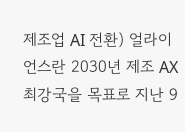제조업 AI 전환) 얼라이언스란 2030년 제조 AX 최강국을 목표로 지난 9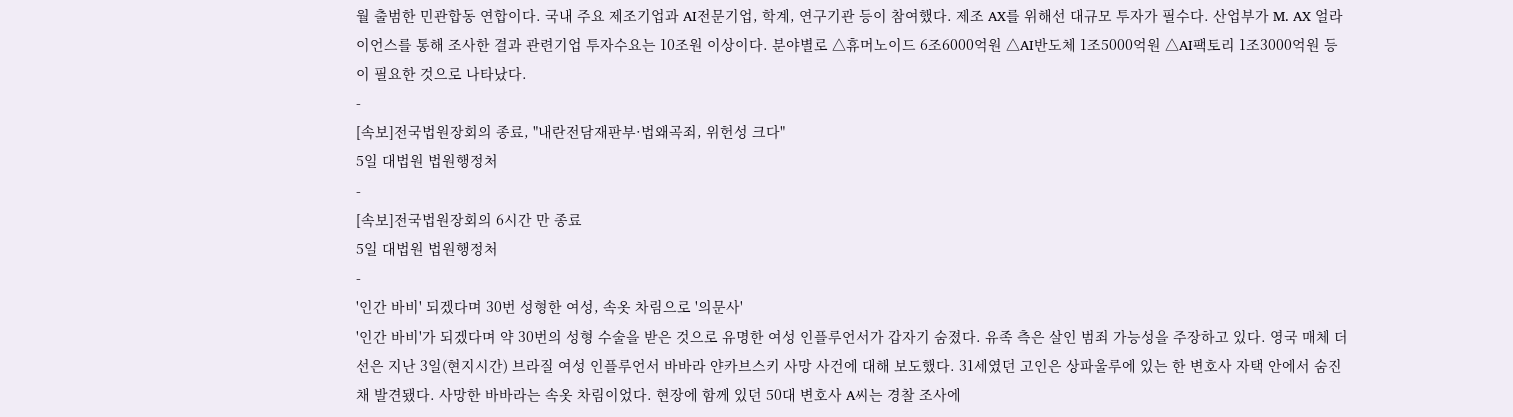월 출범한 민관합동 연합이다. 국내 주요 제조기업과 AI전문기업, 학계, 연구기관 등이 참여했다. 제조 AX를 위해선 대규모 투자가 필수다. 산업부가 M. AX 얼라이언스를 통해 조사한 결과 관련기업 투자수요는 10조원 이상이다. 분야별로 △휴머노이드 6조6000억원 △AI반도체 1조5000억원 △AI팩토리 1조3000억원 등이 필요한 것으로 나타났다.
-
[속보]전국법원장회의 종료, "내란전담재판부·법왜곡죄, 위헌성 크다"
5일 대법원 법원행정처
-
[속보]전국법원장회의 6시간 만 종료
5일 대법원 법원행정처
-
'인간 바비' 되겠다며 30번 성형한 여성, 속옷 차림으로 '의문사'
'인간 바비'가 되겠다며 약 30번의 성형 수술을 받은 것으로 유명한 여성 인플루언서가 갑자기 숨졌다. 유족 측은 살인 범죄 가능성을 주장하고 있다. 영국 매체 더선은 지난 3일(현지시간) 브라질 여성 인플루언서 바바라 얀카브스키 사망 사건에 대해 보도했다. 31세였던 고인은 상파울루에 있는 한 변호사 자택 안에서 숨진 채 발견됐다. 사망한 바바라는 속옷 차림이었다. 현장에 함께 있던 50대 변호사 A씨는 경찰 조사에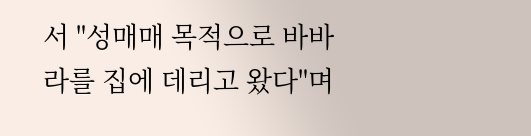서 "성매매 목적으로 바바라를 집에 데리고 왔다"며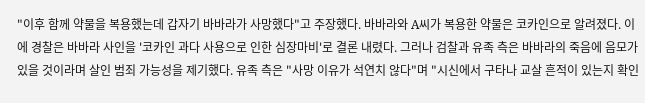"이후 함께 약물을 복용했는데 갑자기 바바라가 사망했다"고 주장했다. 바바라와 A씨가 복용한 약물은 코카인으로 알려졌다. 이에 경찰은 바바라 사인을 '코카인 과다 사용으로 인한 심장마비'로 결론 내렸다. 그러나 검찰과 유족 측은 바바라의 죽음에 음모가 있을 것이라며 살인 범죄 가능성을 제기했다. 유족 측은 "사망 이유가 석연치 않다"며 "시신에서 구타나 교살 흔적이 있는지 확인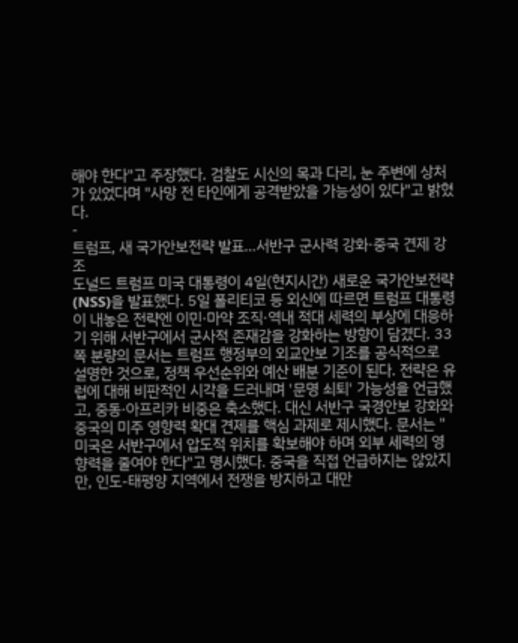해야 한다"고 주장했다. 검찰도 시신의 목과 다리, 눈 주변에 상처가 있었다며 "사망 전 타인에게 공격받았을 가능성이 있다"고 밝혔다.
-
트럼프, 새 국가안보전략 발표…서반구 군사력 강화·중국 견제 강조
도널드 트럼프 미국 대통령이 4일(현지시간) 새로운 국가안보전략(NSS)을 발표했다. 5일 폴리티코 등 외신에 따르면 트럼프 대통령이 내놓은 전략엔 이민·마약 조직·역내 적대 세력의 부상에 대응하기 위해 서반구에서 군사적 존재감을 강화하는 방향이 담겼다. 33쪽 분량의 문서는 트럼프 행정부의 외교안보 기조를 공식적으로 설명한 것으로, 정책 우선순위와 예산 배분 기준이 된다. 전략은 유럽에 대해 비판적인 시각을 드러내며 '문명 쇠퇴' 가능성을 언급했고, 중동·아프리카 비중은 축소했다. 대신 서반구 국경안보 강화와 중국의 미주 영향력 확대 견제를 핵심 과제로 제시했다. 문서는 "미국은 서반구에서 압도적 위치를 확보해야 하며 외부 세력의 영향력을 줄여야 한다"고 명시했다. 중국을 직접 언급하지는 않았지만, 인도-태평양 지역에서 전쟁을 방지하고 대만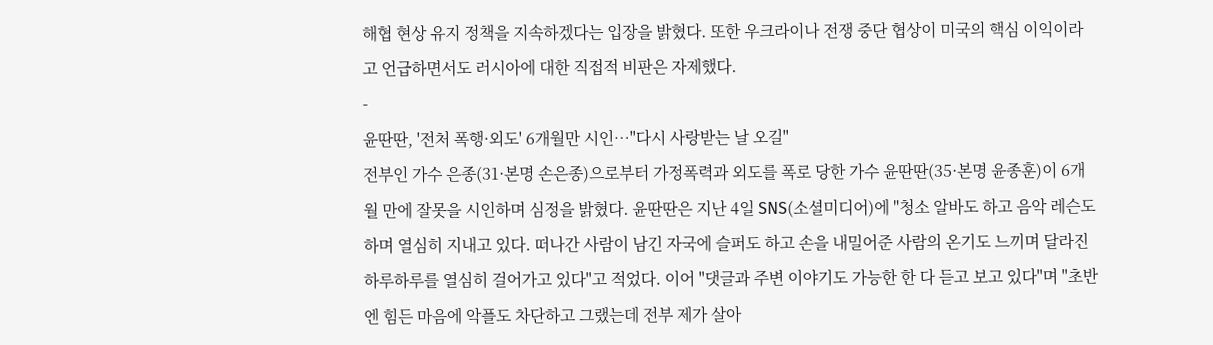해협 현상 유지 정책을 지속하겠다는 입장을 밝혔다. 또한 우크라이나 전쟁 중단 협상이 미국의 핵심 이익이라고 언급하면서도 러시아에 대한 직접적 비판은 자제했다.
-
윤딴딴, '전처 폭행·외도' 6개월만 시인…"다시 사랑받는 날 오길"
전부인 가수 은종(31·본명 손은종)으로부터 가정폭력과 외도를 폭로 당한 가수 윤딴딴(35·본명 윤종훈)이 6개월 만에 잘못을 시인하며 심정을 밝혔다. 윤딴딴은 지난 4일 SNS(소셜미디어)에 "청소 알바도 하고 음악 레슨도 하며 열심히 지내고 있다. 떠나간 사람이 남긴 자국에 슬퍼도 하고 손을 내밀어준 사람의 온기도 느끼며 달라진 하루하루를 열심히 걸어가고 있다"고 적었다. 이어 "댓글과 주변 이야기도 가능한 한 다 듣고 보고 있다"며 "초반엔 힘든 마음에 악플도 차단하고 그랬는데 전부 제가 살아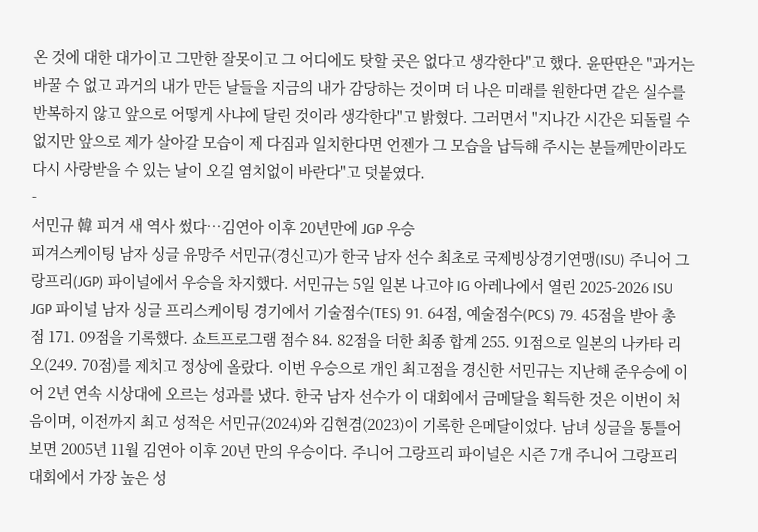온 것에 대한 대가이고 그만한 잘못이고 그 어디에도 탓할 곳은 없다고 생각한다"고 했다. 윤딴딴은 "과거는 바꿀 수 없고 과거의 내가 만든 날들을 지금의 내가 감당하는 것이며 더 나은 미래를 원한다면 같은 실수를 반복하지 않고 앞으로 어떻게 사냐에 달린 것이라 생각한다"고 밝혔다. 그러면서 "지나간 시간은 되돌릴 수 없지만 앞으로 제가 살아갈 모습이 제 다짐과 일치한다면 언젠가 그 모습을 납득해 주시는 분들께만이라도 다시 사랑받을 수 있는 날이 오길 염치없이 바란다"고 덧붙였다.
-
서민규 韓 피겨 새 역사 썼다…김연아 이후 20년만에 JGP 우승
피겨스케이팅 남자 싱글 유망주 서민규(경신고)가 한국 남자 선수 최초로 국제빙상경기연맹(ISU) 주니어 그랑프리(JGP) 파이널에서 우승을 차지했다. 서민규는 5일 일본 나고야 IG 아레나에서 열린 2025-2026 ISU JGP 파이널 남자 싱글 프리스케이팅 경기에서 기술점수(TES) 91. 64점, 예술점수(PCS) 79. 45점을 받아 총점 171. 09점을 기록했다. 쇼트프로그램 점수 84. 82점을 더한 최종 합계 255. 91점으로 일본의 나카타 리오(249. 70점)를 제치고 정상에 올랐다. 이번 우승으로 개인 최고점을 경신한 서민규는 지난해 준우승에 이어 2년 연속 시상대에 오르는 성과를 냈다. 한국 남자 선수가 이 대회에서 금메달을 획득한 것은 이번이 처음이며, 이전까지 최고 성적은 서민규(2024)와 김현겸(2023)이 기록한 은메달이었다. 남녀 싱글을 통틀어 보면 2005년 11월 김연아 이후 20년 만의 우승이다. 주니어 그랑프리 파이널은 시즌 7개 주니어 그랑프리 대회에서 가장 높은 성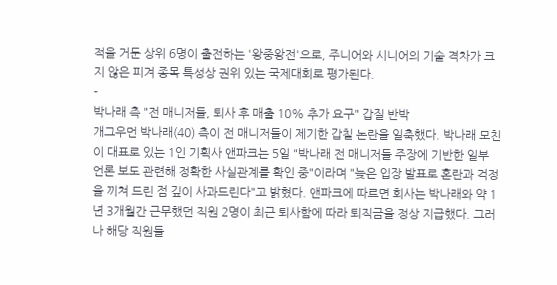적을 거둔 상위 6명이 출전하는 '왕중왕전'으로, 주니어와 시니어의 기술 격차가 크지 않은 피겨 종목 특성상 권위 있는 국제대회로 평가된다.
-
박나래 측 "전 매니저들, 퇴사 후 매출 10% 추가 요구" 갑질 반박
개그우먼 박나래(40) 측이 전 매니저들이 제기한 갑칠 논란을 일축했다. 박나래 모친이 대표로 있는 1인 기획사 앤파크는 5일 "박나래 전 매니저들 주장에 기반한 일부 언론 보도 관련해 정확한 사실관계를 확인 중"이라며 "늦은 입장 발표로 혼란과 걱정을 끼쳐 드린 점 깊이 사과드린다"고 밝혔다. 앤파크에 따르면 회사는 박나래와 약 1년 3개월간 근무했던 직원 2명이 최근 퇴사함에 따라 퇴직금을 정상 지급했다. 그러나 해당 직원들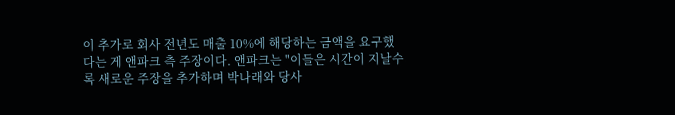이 추가로 회사 전년도 매출 10%에 해당하는 금액을 요구했다는 게 앤파크 측 주장이다. 앤파크는 "이들은 시간이 지날수록 새로운 주장을 추가하며 박나래와 당사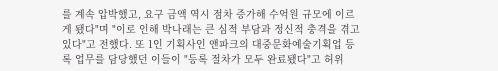를 계속 압박했고, 요구 금액 역시 점차 증가해 수억원 규모에 이르게 됐다"며 "이로 인해 박나래는 큰 심적 부담과 정신적 충격을 겪고 있다"고 전했다. 또 1인 기획사인 앤파크의 대중문화예술기획업 등록 업무를 담당했던 이들이 "등록 절차가 모두 완료됐다"고 허위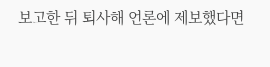보고한 뒤 퇴사해 언론에 제보했다면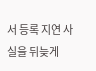서 등록 지연 사실을 뒤늦게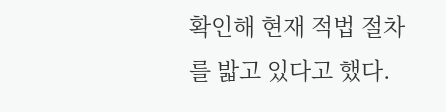확인해 현재 적법 절차를 밟고 있다고 했다.